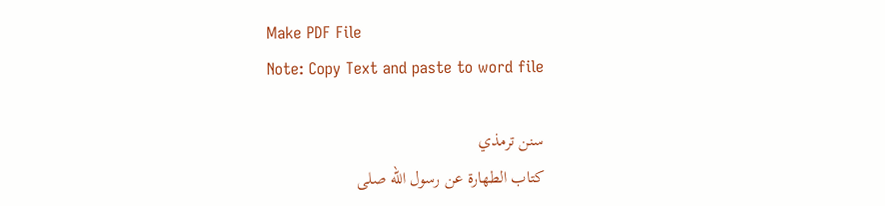Make PDF File
Note: Copy Text and paste to word file

سنن ترمذي
كتاب الطهارة عن رسول الله صلى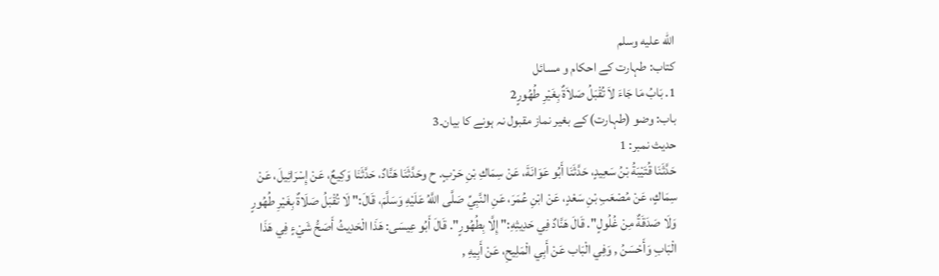الله عليه وسلم
کتاب: طہارت کے احکام و مسائل
1. بَابُ مَا جَاءَ لاَ تُقْبَلُ صَلاَةٌ بِغَيْرِ طُهُورٍ2
باب: وضو (طہارت) کے بغیر نماز مقبول نہ ہونے کا بیان۔3
حدیث نمبر: 1
حَدَّثَنَا قُتَيْبَةُ بْنُ سَعِيدٍ، حَدَّثَنَا أَبُو عَوَانَةَ، عَنْ سِمَاكِ بْنِ حَرْبٍ. ح وحَدَّثَنَا هَنَّادٌ، حَدَّثَنَا وَكِيعٌ، عَنْ إِسْرَائِيلَ، عَنْ سِمَاكٍ، عَنْ مُصْعَبِ بْنِ سَعْدٍ، عَنْ ابْنِ عُمَرَ، عَنِ النَّبِيِّ صَلَّى اللَّهُ عَلَيْهِ وَسَلَّمَ، قَالَ:" لَا تُقْبَلُ صَلَاةٌ بِغَيْرِ طُهُورٍ وَلَا صَدَقَةٌ مِنْ غُلُولٍ". قَالَ هَنَّادٌ فِي حَدِيثِهِ:" إِلَّا بِطُهُورٍ". قَالَ أَبُو عِيسَى: هَذَا الْحَدِيثُ أَصَحُّ شَيْءٍ فِي هَذَا الْبَابِ وَأَحْسَنُ , وَفِي الْبَاب عَنْ أَبِي الْمَلِيحِ، عَنْ أَبِيهِ ,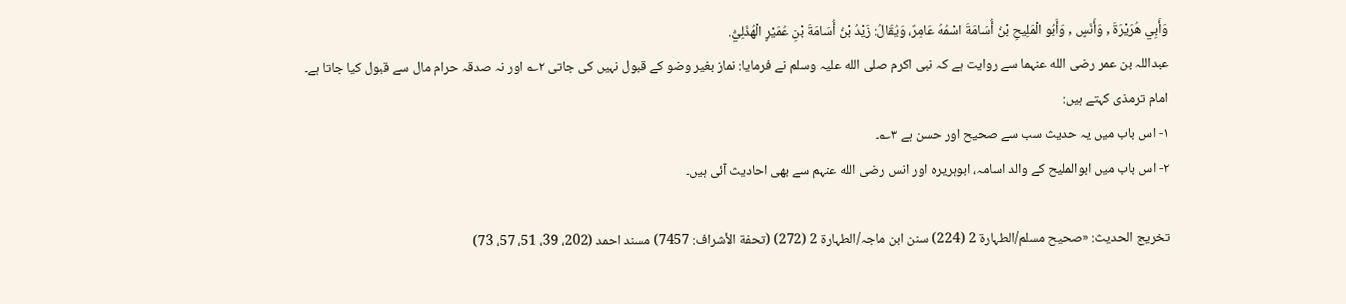وَأَبِي هُرَيْرَةَ , وَأَنَسٍ , وَأَبُو الْمَلِيحِ بْنُ أُسَامَةَ اسْمُهُ عَامِرٌ، وَيُقَالُ: زَيْدُ بْنُ أُسَامَةَ بْنِ عُمَيْرٍ الْهُذَلِيُّ.
عبداللہ بن عمر رضی الله عنہما سے روایت ہے کہ نبی اکرم صلی الله علیہ وسلم نے فرمایا: نماز بغیر وضو کے قبول نہیں کی جاتی ۲؎ اور نہ صدقہ حرام مال سے قبول کیا جاتا ہے۔
امام ترمذی کہتے ہیں:
۱- اس باب میں یہ حدیث سب سے صحیح اور حسن ہے ۳؎۔
۲- اس باب میں ابوالملیح کے والد اسامہ، ابوہریرہ اور انس رضی الله عنہم سے بھی احادیث آئی ہیں۔

تخریج الحدیث: «صحیح مسلم/الطہارة 2 (224) سنن ابن ماجہ/الطہارة 2 (272) (تحفة الأشراف: 7457) مسند احمد (202، 39، 51، 57، 73)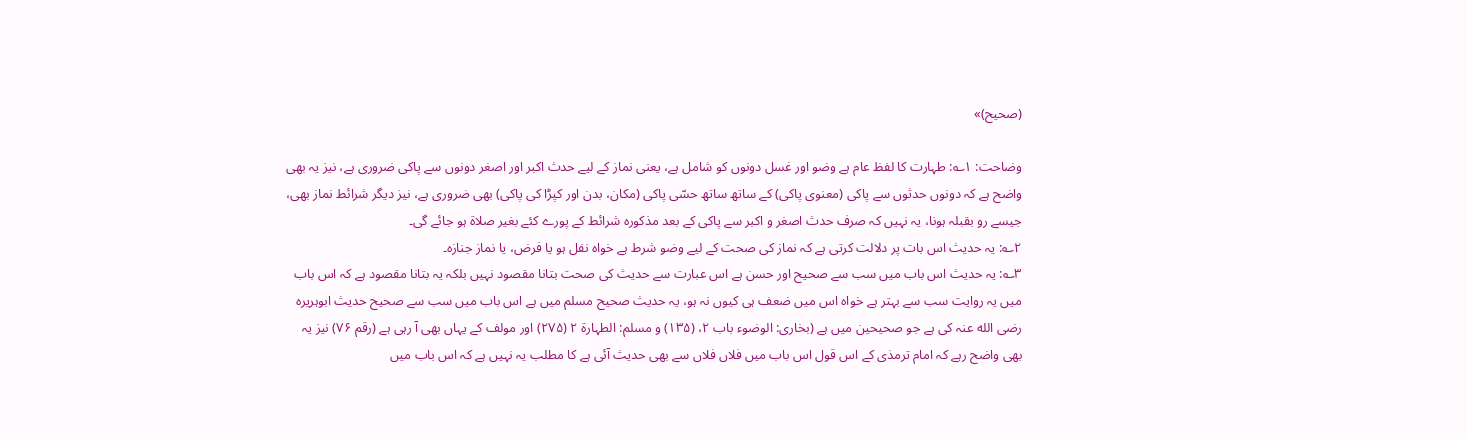(صحیح)»

وضاحت: ۱؎: طہارت کا لفظ عام ہے وضو اور غسل دونوں کو شامل ہے، یعنی نماز کے لیے حدث اکبر اور اصغر دونوں سے پاکی ضروری ہے، نیز یہ بھی واضح ہے کہ دونوں حدثوں سے پاکی (معنوی پاکی) کے ساتھ ساتھ حسّی پاکی (مکان، بدن اور کپڑا کی پاکی) بھی ضروری ہے، نیز دیگر شرائط نماز بھی، جیسے رو بقبلہ ہونا، یہ نہیں کہ صرف حدث اصغر و اکبر سے پاکی کے بعد مذکورہ شرائط کے پورے کئے بغیر صلاۃ ہو جائے گی۔
۲؎: یہ حدیث اس بات پر دلالت کرتی ہے کہ نماز کی صحت کے لیے وضو شرط ہے خواہ نفل ہو یا فرض، یا نماز جنازہ۔
۳؎: یہ حدیث اس باب میں سب سے صحیح اور حسن ہے اس عبارت سے حدیث کی صحت بتانا مقصود نہیں بلکہ یہ بتانا مقصود ہے کہ اس باب میں یہ روایت سب سے بہتر ہے خواہ اس میں ضعف ہی کیوں نہ ہو، یہ حدیث صحیح مسلم میں ہے اس باب میں سب سے صحیح حدیث ابوہریرہ رضی الله عنہ کی ہے جو صحیحین میں ہے (بخاری: الوضوء باب ۲، (۱۳۵) و مسلم: الطہارۃ ۲ (۲۷۵) اور مولف کے یہاں بھی آ رہی ہے (رقم ۷۶) نیز یہ بھی واضح رہے کہ امام ترمذی کے اس قول اس باب میں فلاں فلاں سے بھی حدیث آئی ہے کا مطلب یہ نہیں ہے کہ اس باب میں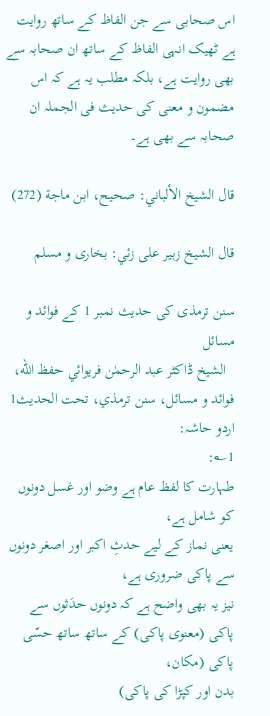اس صحابی سے جن الفاظ کے ساتھ روایت ہے ٹھیک انہی الفاظ کے ساتھ ان صحابہ سے بھی روایت ہے، بلکہ مطلب یہ ہے کہ اس مضمون و معنی کی حدیث فی الجملہ ان صحابہ سے بھی ہے۔

قال الشيخ الألباني: صحيح، ابن ماجة (272)

قال الشيخ زبير على زئي: بخاری و مسلم

سنن ترمذی کی حدیث نمبر 1 کے فوائد و مسائل
  الشيخ ڈاكٹر عبد الرحمٰن فريوائي حفظ الله، فوائد و مسائل، سنن ترمذي، تحت الحديث1
اردو حاشہ:
1؎:
طہارت کا لفظ عام ہے وضو اور غسل دونوں کو شامل ہے،
یعنی نماز کے لیے حدثِ اکبر اور اصغر دونوں سے پاکی ضروری ہے،
نیز یہ بھی واضح ہے کہ دونوں حدَثوں سے پاکی (معنوی پاکی) کے ساتھ ساتھ حسّی پاکی (مکان،
بدن اور کپڑا کی پاکی)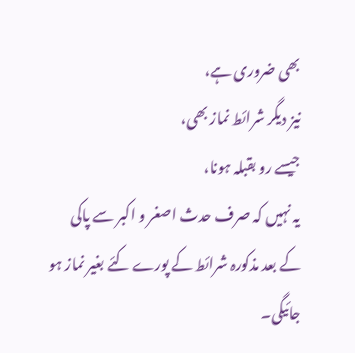بھی ضروری ہے،
نیز دیگر شرائط نماز بھی،
جیسے رو بقبلہ ہونا،
یہ نہیں کہ صرف حدث اصغر و اکبر سے پاکی کے بعد مذکورہ شرائط کے پورے کئے بغیر نماز ہو جائیگی۔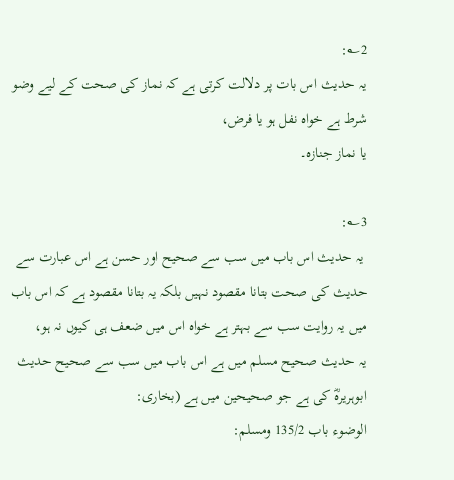2؎:
یہ حدیث اس بات پر دلالت کرتی ہے کہ نماز کی صحت کے لیے وضو شرط ہے خواہ نفل ہو یا فرض،
یا نماز جنازہ۔

3؎:
 یہ حدیث اس باب میں سب سے صحیح اور حسن ہے اس عبارت سے حدیث کی صحت بتانا مقصود نہیں بلکہ یہ بتانا مقصود ہے کہ اس باب میں یہ روایت سب سے بہتر ہے خواہ اس میں ضعف ہی کیوں نہ ہو،
یہ حدیث صحیح مسلم میں ہے اس باب میں سب سے صحیح حدیث ابوہریرہؓ کی ہے جو صحیحین میں ہے (بخاری:
الوضوء باب 135/2 ومسلم: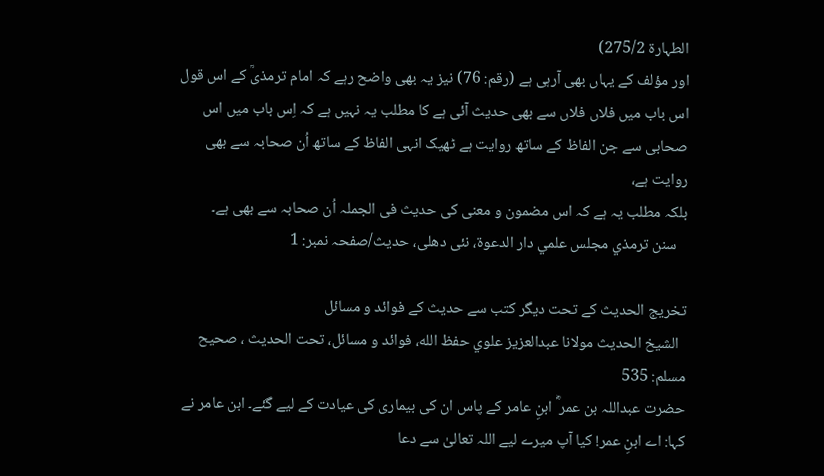الطہارۃ 275/2)
اور مؤلف کے یہاں بھی آرہی ہے (رقم: 76) نیز یہ بھی واضح رہے کہ امام ترمذیؒ کے اس قول اس باب میں فلاں فلاں سے بھی حدیث آئی ہے کا مطلب یہ نہیں ہے کہ اِس باب میں اس صحابی سے جن الفاظ کے ساتھ روایت ہے ٹھیک انہی الفاظ کے ساتھ اُن صحابہ سے بھی روایت ہے،
بلکہ مطلب یہ ہے کہ اس مضمون و معنی کی حدیث فی الجملہ اُن صحابہ سے بھی ہے۔
   سنن ترمذي مجلس علمي دار الدعوة، نئى دهلى، حدیث/صفحہ نمبر: 1

تخریج الحدیث کے تحت دیگر کتب سے حدیث کے فوائد و مسائل
  الشيخ الحديث مولانا عبدالعزيز علوي حفظ الله، فوائد و مسائل، تحت الحديث ، صحيح مسلم: 535
حضرت عبداللہ بن عمر ؓ ابنِ عامر کے پاس ان کی بیماری کی عیادت کے لیے گئے۔ ابن عامر نے کہا: اے ابنِ عمر! کیا آپ میرے لیے اللہ تعالیٰ سے دعا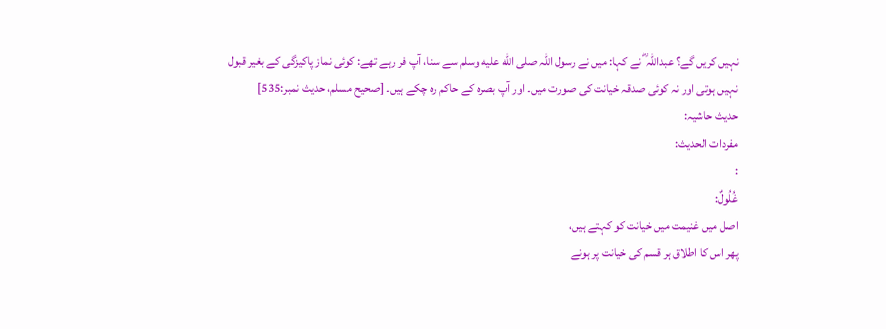نہیں کریں گے؟ عبداللہ ؓ نے کہا: میں نے رسول اللہ صلى الله عليه وسلم سے سنا، آپ فر رہے تھے: کوئی نماز پاکیزگی کے بغیر قبول نہیں ہوتی اور نہ کوئی صدقہ خیانت کی صورت میں۔ اور آپ بصرہ کے حاکم رہ چکے ہیں۔ [صحيح مسلم، حديث نمبر:535]
حدیث حاشیہ:
مفردات الحدیث:
:
غُلُولٌ:
اصل میں غنیمت میں خیانت کو کہتے ہیں،
پھر اس کا اطلاق ہر قسم کی خیانت پر ہونے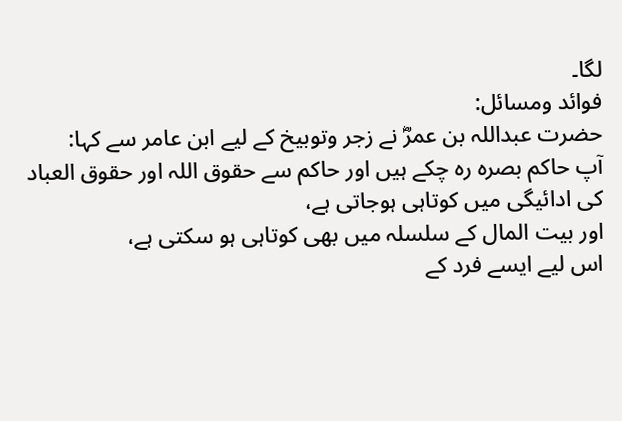لگا۔
فوائد ومسائل:
حضرت عبداللہ بن عمرؓ نے زجر وتوبیخ کے لیے ابن عامر سے کہا:
آپ حاکم بصرہ رہ چکے ہیں اور حاکم سے حقوق اللہ اور حقوق العباد کی ادائیگی میں کوتاہی ہوجاتی ہے،
اور بیت المال کے سلسلہ میں بھی کوتاہی ہو سکتی ہے،
اس لیے ایسے فرد کے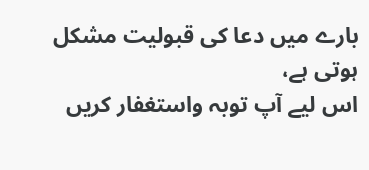بارے میں دعا کی قبولیت مشکل ہوتی ہے،
اس لیے آپ توبہ واستغفار کریں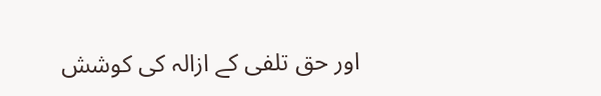اور حق تلفی کے ازالہ کی کوشش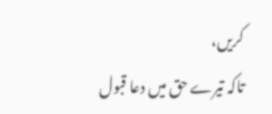کریں،
تاکہ تیرے حق میں دعا قبول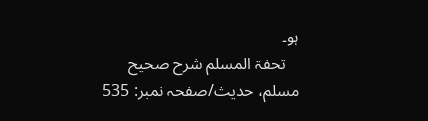ہو۔
   تحفۃ المسلم شرح صحیح مسلم، حدیث/صفحہ نمبر: 535